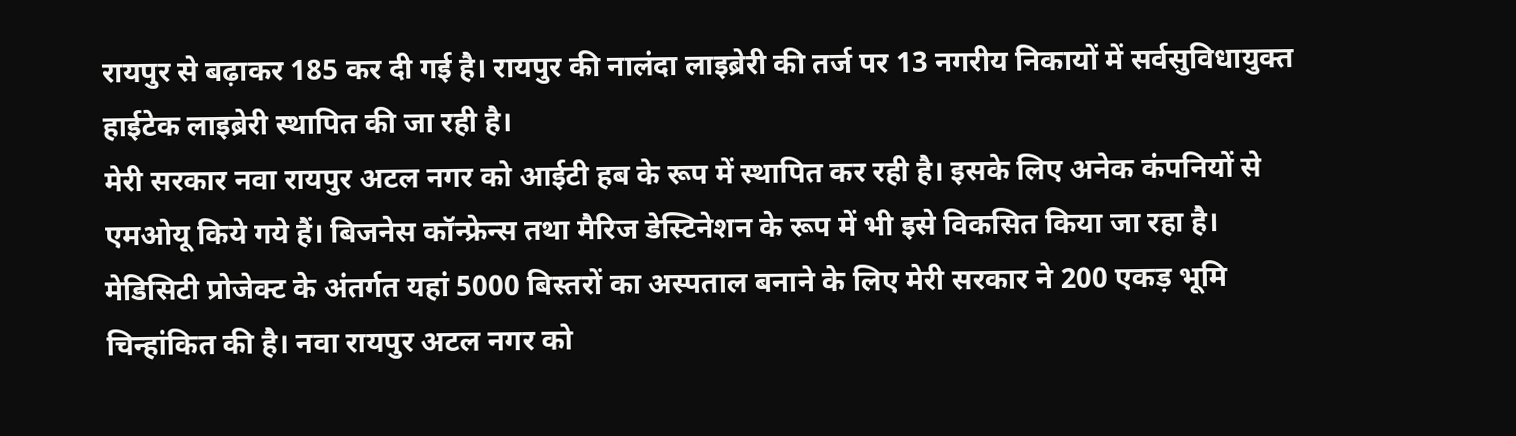रायपुर से बढ़ाकर 185 कर दी गई है। रायपुर की नालंदा लाइब्रेरी की तर्ज पर 13 नगरीय निकायों में सर्वसुविधायुक्त हाईटेक लाइब्रेरी स्थापित की जा रही है।
मेरी सरकार नवा रायपुर अटल नगर को आईटी हब के रूप में स्थापित कर रही है। इसके लिए अनेक कंपनियों से एमओयू किये गये हैं। बिजनेस कॉन्फ्रेन्स तथा मैरिज डेस्टिनेशन के रूप में भी इसे विकसित किया जा रहा है। मेडिसिटी प्रोजेक्ट के अंतर्गत यहां 5000 बिस्तरों का अस्पताल बनाने के लिए मेरी सरकार ने 200 एकड़ भूमि चिन्हांकित की है। नवा रायपुर अटल नगर को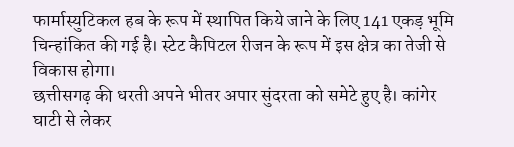फार्मास्युटिकल हब के रूप में स्थापित किये जाने के लिए 141 एकड़ भूमि चिन्हांकित की गई है। स्टेट कैपिटल रीजन के रूप में इस क्षेत्र का तेजी से विकास होगा।
छत्तीसगढ़ की धरती अपने भीतर अपार सुंदरता को समेटे हुए है। कांगेर घाटी से लेकर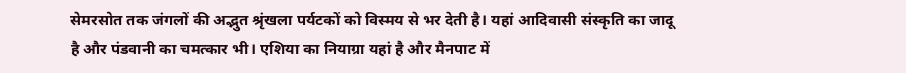सेमरसोत तक जंगलों की अद्भुत श्रृंखला पर्यटकों को विस्मय से भर देती है। यहां आदिवासी संस्कृति का जादू है और पंडवानी का चमत्कार भी। एशिया का नियाग्रा यहां है और मैनपाट में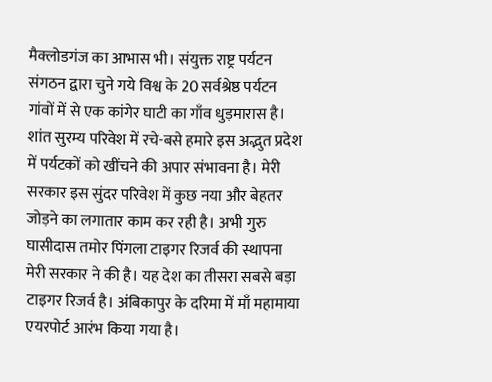मैक्लोडगंज का आभास भी। संयुक्त राष्ट्र पर्यटन संगठन द्वारा चुने गये विश्व के 20 सर्वश्रेष्ठ पर्यटन गांवों में से एक कांगेर घाटी का गाँव धुड़मारास है। शांत सुरम्य परिवेश में रचे-बसे हमारे इस अद्भुत प्रदेश में पर्यटकों को खींचने की अपार संभावना है। मेरी सरकार इस सुंदर परिवेश में कुछ नया और बेहतर जोड़ने का लगातार काम कर रही है। अभी गुरु घासीदास तमोर पिंगला टाइगर रिजर्व की स्थापना मेरी सरकार ने की है। यह देश का तीसरा सबसे बड़ा टाइगर रिजर्व है। अंबिकापुर के दरिमा में माँ महामाया एयरपोर्ट आरंभ किया गया है।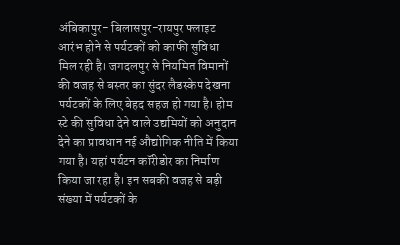अंबिकापुर- बिलासपुर-रायपुर फ्लाइट आरंभ होने से पर्यटकों को काफी सुविधा मिल रही है। जगदलपुर से नियमित विमानों की वजह से बस्तर का सुंदर लैडस्केप देखना पर्यटकों के लिए बेहद सहज हो गया है। होम स्टे की सुविधा देने वाले उद्यमियों को अनुदान देने का प्रावधान नई औद्योगिक नीति में किया गया है। यहां पर्यटन कॉरीडोर का निर्माण किया जा रहा है। इन सबकी वजह से बड़ी संख्या में पर्यटकों के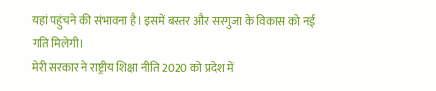यहां पहुंचने की संभावना है। इसमें बस्तर और सरगुजा के विकास को नई गति मिलेगी।
मेरी सरकार ने राष्ट्रीय शिक्षा नीति 2020 को प्रदेश में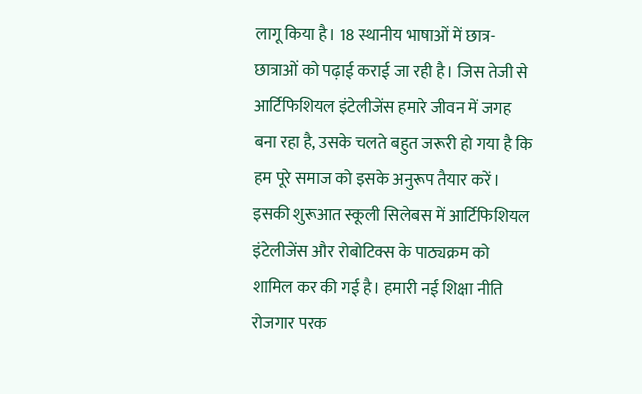लागू किया है। 18 स्थानीय भाषाओं में छात्र-छात्राओं को पढ़ाई कराई जा रही है। जिस तेजी से आर्टिफिशियल इंटेलीजेंस हमारे जीवन में जगह बना रहा है, उसके चलते बहुत जरूरी हो गया है कि हम पूरे समाज को इसके अनुरूप तैयार करें। इसकी शुरूआत स्कूली सिलेबस में आर्टिफिशियल इंटेलीजेंस और रोबोटिक्स के पाठ्यक्रम को शामिल कर की गई है। हमारी नई शिक्षा नीति रोजगार परक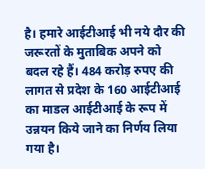है। हमारे आईटीआई भी नये दौर की जरूरतों के मुताबिक अपने को बदल रहे हैं। 484 करोड़ रुपए की लागत से प्रदेश के 160 आईटीआई का माडल आईटीआई के रूप में उन्नयन किये जाने का निर्णय लिया गया है।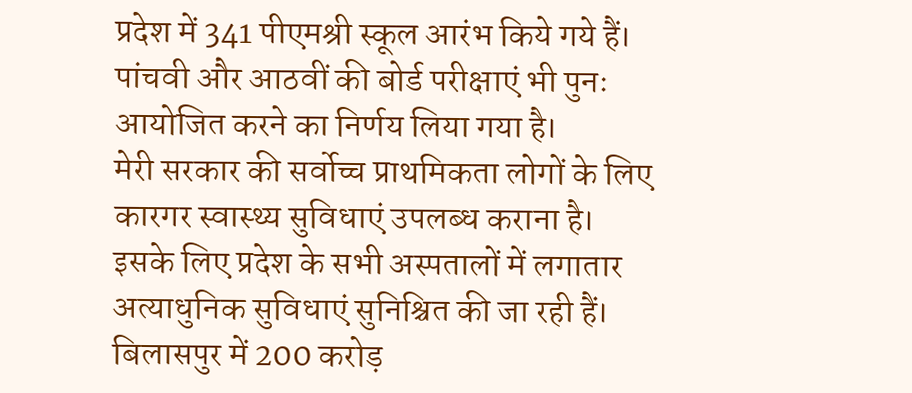प्रदेश में 341 पीएमश्री स्कूल आरंभ किये गये हैं। पांचवी और आठवीं की बोर्ड परीक्षाएं भी पुनः आयोजित करने का निर्णय लिया गया है।
मेरी सरकार की सर्वोच्च प्राथमिकता लोगों के लिए कारगर स्वास्थ्य सुविधाएं उपलब्ध कराना है। इसके लिए प्रदेश के सभी अस्पतालों में लगातार अत्याधुनिक सुविधाएं सुनिश्चित की जा रही हैं। बिलासपुर में 200 करोड़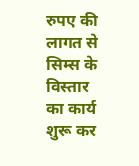रुपए की लागत से सिम्स के विस्तार का कार्य शुरू कर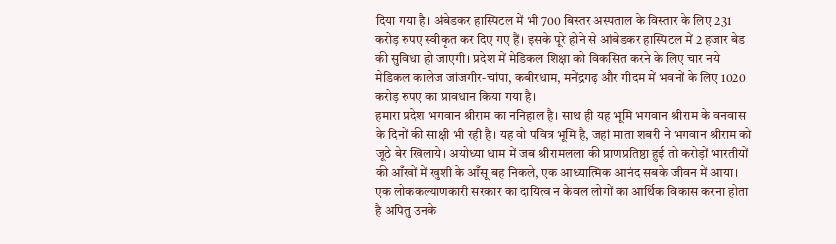दिया गया है। अंबेडकर हास्पिटल में भी 700 बिस्तर अस्पताल के विस्तार के लिए 231 करोड़ रुपए स्वीकृत कर दिए गए हैं। इसके पूरे होने से आंबेडकर हास्पिटल में 2 हजार बेड की सुविधा हो जाएगी। प्रदेश में मेडिकल शिक्षा को विकसित करने के लिए चार नये मेडिकल कालेज जांजगीर-चांपा, कबीरधाम, मनेंद्रगढ़ और गीदम में भवनों के लिए 1020 करोड़ रुपए का प्रावधान किया गया है।
हमारा प्रदेश भगवान श्रीराम का ननिहाल है। साथ ही यह भूमि भगवान श्रीराम के वनवास के दिनों की साक्षी भी रही है। यह वो पवित्र भूमि है, जहां माता शबरी ने भगवान श्रीराम को जूठे बेर खिलाये। अयोध्या धाम में जब श्रीरामलला की प्राणप्रतिष्ठा हुई तो करोड़ों भारतीयों की आँखों में खुशी के आँसू बह निकले, एक आध्यात्मिक आनंद सबके जीवन में आया। एक लोककल्याणकारी सरकार का दायित्व न केवल लोगों का आर्थिक विकास करना होता है अपितु उनके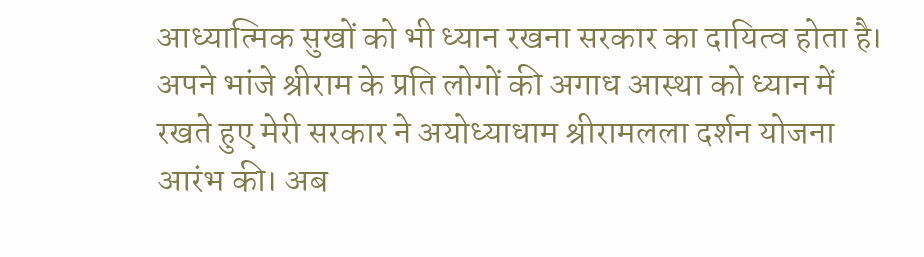आध्यात्मिक सुखों को भी ध्यान रखना सरकार का दायित्व होता है।
अपने भांजे श्रीराम के प्रति लोगों की अगाध आस्था को ध्यान में रखते हुए मेरी सरकार ने अयोध्याधाम श्रीरामलला दर्शन योजना आरंभ की। अब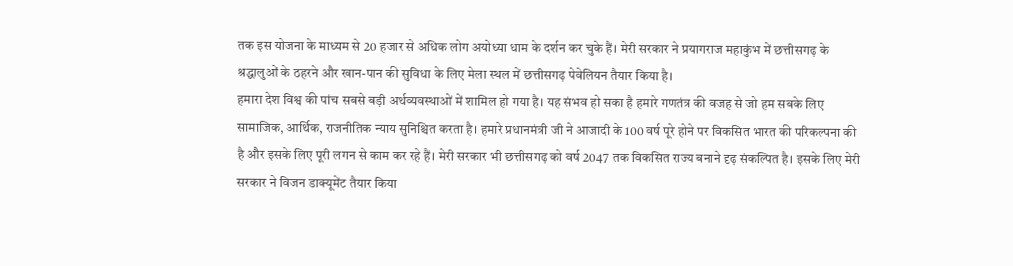तक इस योजना के माध्यम से 20 हजार से अधिक लोग अयोध्या धाम के दर्शन कर चुके हैं। मेरी सरकार ने प्रयागराज महाकुंभ में छत्तीसगढ़ के श्रद्धालुओं के ठहरने और खान-पान की सुविधा के लिए मेला स्थल में छत्तीसगढ़ पेवेलियन तैयार किया है।
हमारा देश विश्व की पांच सबसे बड़ी अर्थव्यवस्थाओं में शामिल हो गया है। यह संभव हो सका है हमारे गणतंत्र की वजह से जो हम सबके लिए सामाजिक, आर्थिक, राजनीतिक न्याय सुनिश्चित करता है। हमारे प्रधानमंत्री जी ने आजादी के 100 वर्ष पूरे होने पर विकसित भारत की परिकल्पना की है और इसके लिए पूरी लगन से काम कर रहे हैं। मेरी सरकार भी छत्तीसगढ़ को वर्ष 2047 तक विकसित राज्य बनाने दृढ़ संकल्पित है। इसके लिए मेरी सरकार ने विजन डाक्यूमेंट तैयार किया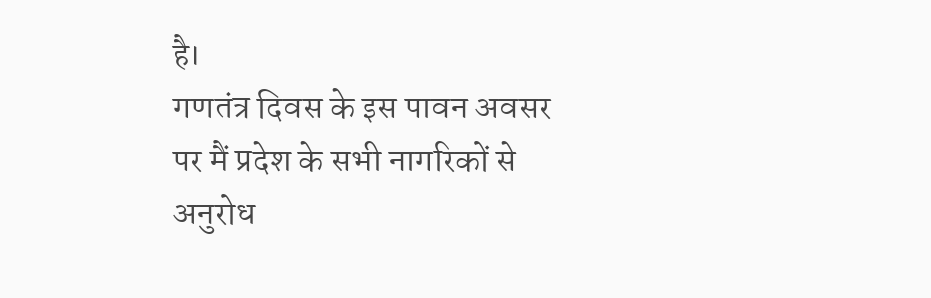है।
गणतंत्र दिवस के इस पावन अवसर पर मैं प्रदेश के सभी नागरिकों से अनुरोध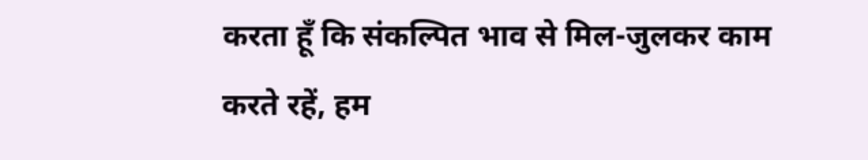करता हूँ कि संकल्पित भाव से मिल-जुलकर काम करते रहें, हम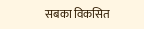सबका विकसित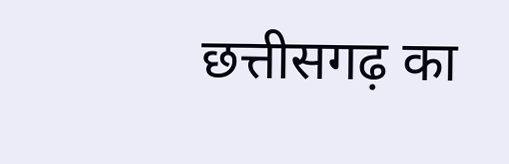छत्तीसगढ़ का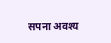सपना अवश्य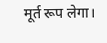मूर्त रूप लेगा।